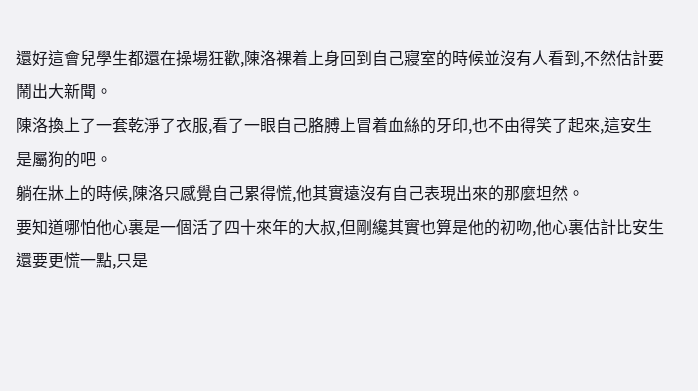還好這會兒學生都還在操場狂歡,陳洛裸着上身回到自己寢室的時候並沒有人看到,不然估計要鬧出大新聞。
陳洛換上了一套乾淨了衣服,看了一眼自己胳膊上冒着血絲的牙印,也不由得笑了起來,這安生是屬狗的吧。
躺在牀上的時候,陳洛只感覺自己累得慌,他其實遠沒有自己表現出來的那麼坦然。
要知道哪怕他心裏是一個活了四十來年的大叔,但剛纔其實也算是他的初吻,他心裏估計比安生還要更慌一點,只是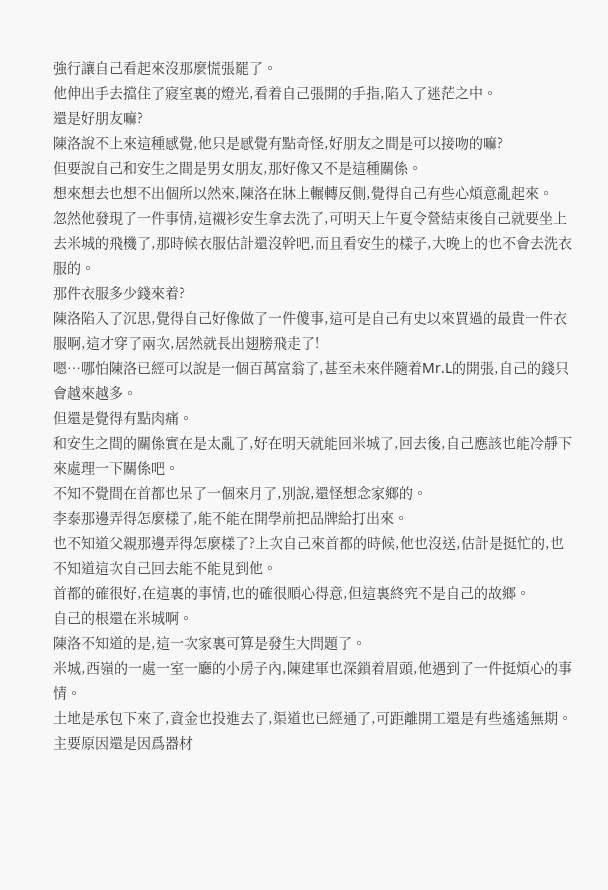強行讓自己看起來沒那麼慌張罷了。
他伸出手去擋住了寢室裏的燈光,看着自己張開的手指,陷入了迷茫之中。
還是好朋友嘛?
陳洛說不上來這種感覺,他只是感覺有點奇怪,好朋友之間是可以接吻的嘛?
但要說自己和安生之間是男女朋友,那好像又不是這種關係。
想來想去也想不出個所以然來,陳洛在牀上輾轉反側,覺得自己有些心煩意亂起來。
忽然他發現了一件事情,這襯衫安生拿去洗了,可明天上午夏令營結束後自己就要坐上去米城的飛機了,那時候衣服估計還沒幹吧,而且看安生的樣子,大晚上的也不會去洗衣服的。
那件衣服多少錢來着?
陳洛陷入了沉思,覺得自己好像做了一件傻事,這可是自己有史以來買過的最貴一件衣服啊,這才穿了兩次,居然就長出翅膀飛走了!
嗯…哪怕陳洛已經可以說是一個百萬富翁了,甚至未來伴隨着Mr.L的開張,自己的錢只會越來越多。
但還是覺得有點肉痛。
和安生之間的關係實在是太亂了,好在明天就能回米城了,回去後,自己應該也能冷靜下來處理一下關係吧。
不知不覺間在首都也呆了一個來月了,別說,還怪想念家鄉的。
李泰那邊弄得怎麼樣了,能不能在開學前把品牌給打出來。
也不知道父親那邊弄得怎麼樣了?上次自己來首都的時候,他也沒送,估計是挺忙的,也不知道這次自己回去能不能見到他。
首都的確很好,在這裏的事情,也的確很順心得意,但這裏終究不是自己的故鄉。
自己的根還在米城啊。
陳洛不知道的是,這一次家裏可算是發生大問題了。
米城,西嶺的一處一室一廳的小房子內,陳建軍也深鎖着眉頭,他遇到了一件挺煩心的事情。
土地是承包下來了,資金也投進去了,渠道也已經通了,可距離開工還是有些遙遙無期。
主要原因還是因爲器材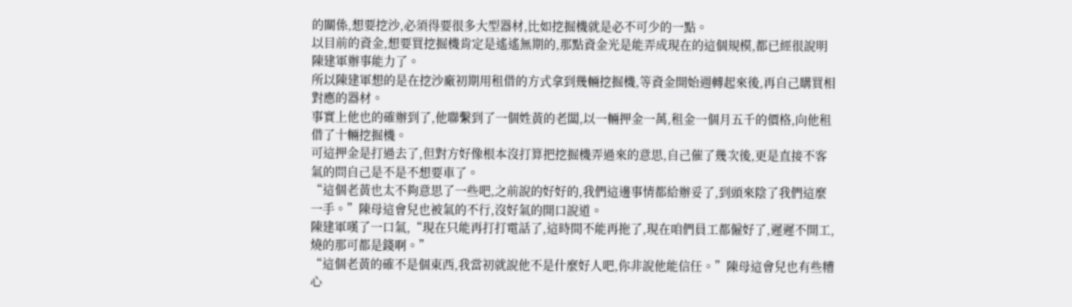的關係,想要挖沙,必須得要很多大型器材,比如挖掘機就是必不可少的一點。
以目前的資金,想要買挖掘機肯定是遙遙無期的,那點資金光是能弄成現在的這個規模,都已經很說明陳建軍辦事能力了。
所以陳建軍想的是在挖沙廠初期用租借的方式拿到幾輛挖掘機,等資金開始週轉起來後,再自己購買相對應的器材。
事實上他也的確辦到了,他聯繫到了一個姓黃的老闆,以一輛押金一萬,租金一個月五千的價格,向他租借了十輛挖掘機。
可這押金是打過去了,但對方好像根本沒打算把挖掘機弄過來的意思,自己催了幾次後,更是直接不客氣的問自己是不是不想要車了。
“這個老黃也太不夠意思了一些吧,之前說的好好的,我們這邊事情都給辦妥了,到頭來陰了我們這麼一手。”陳母這會兒也被氣的不行,沒好氣的開口說道。
陳建軍嘆了一口氣,“現在只能再打打電話了,這時間不能再拖了,現在咱們員工都僱好了,遲遲不開工,燒的那可都是錢啊。”
“這個老黃的確不是個東西,我當初就說他不是什麼好人吧,你非說他能信任。”陳母這會兒也有些糟心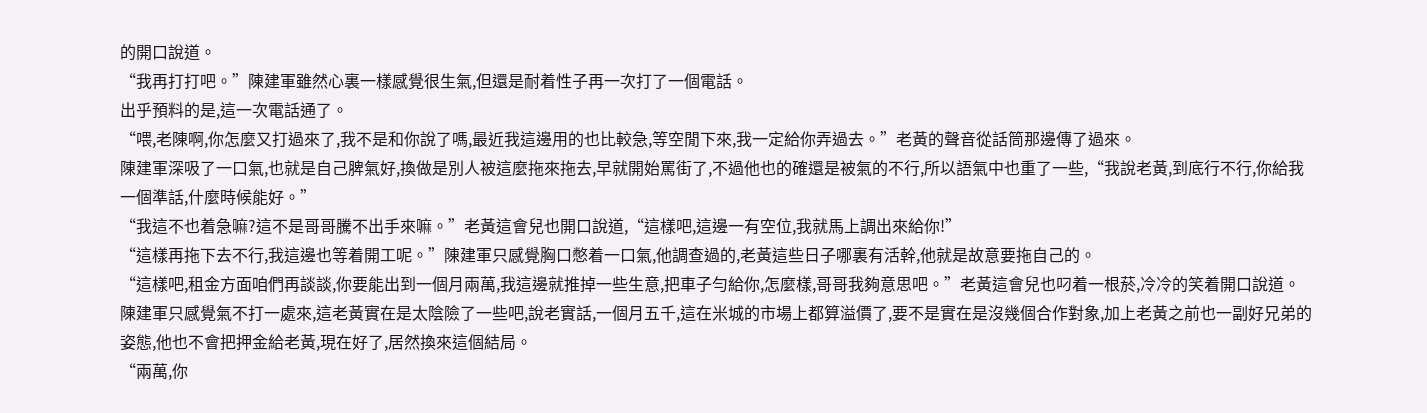的開口說道。
“我再打打吧。”陳建軍雖然心裏一樣感覺很生氣,但還是耐着性子再一次打了一個電話。
出乎預料的是,這一次電話通了。
“喂,老陳啊,你怎麼又打過來了,我不是和你說了嗎,最近我這邊用的也比較急,等空閒下來,我一定給你弄過去。”老黃的聲音從話筒那邊傳了過來。
陳建軍深吸了一口氣,也就是自己脾氣好,換做是別人被這麼拖來拖去,早就開始罵街了,不過他也的確還是被氣的不行,所以語氣中也重了一些,“我說老黃,到底行不行,你給我一個準話,什麼時候能好。”
“我這不也着急嘛?這不是哥哥騰不出手來嘛。”老黃這會兒也開口說道,“這樣吧,這邊一有空位,我就馬上調出來給你!”
“這樣再拖下去不行,我這邊也等着開工呢。”陳建軍只感覺胸口憋着一口氣,他調查過的,老黃這些日子哪裏有活幹,他就是故意要拖自己的。
“這樣吧,租金方面咱們再談談,你要能出到一個月兩萬,我這邊就推掉一些生意,把車子勻給你,怎麼樣,哥哥我夠意思吧。”老黃這會兒也叼着一根菸,冷冷的笑着開口說道。
陳建軍只感覺氣不打一處來,這老黃實在是太陰險了一些吧,說老實話,一個月五千,這在米城的市場上都算溢價了,要不是實在是沒幾個合作對象,加上老黃之前也一副好兄弟的姿態,他也不會把押金給老黃,現在好了,居然換來這個結局。
“兩萬,你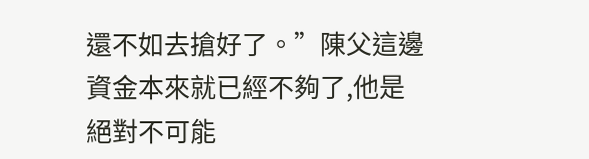還不如去搶好了。”陳父這邊資金本來就已經不夠了,他是絕對不可能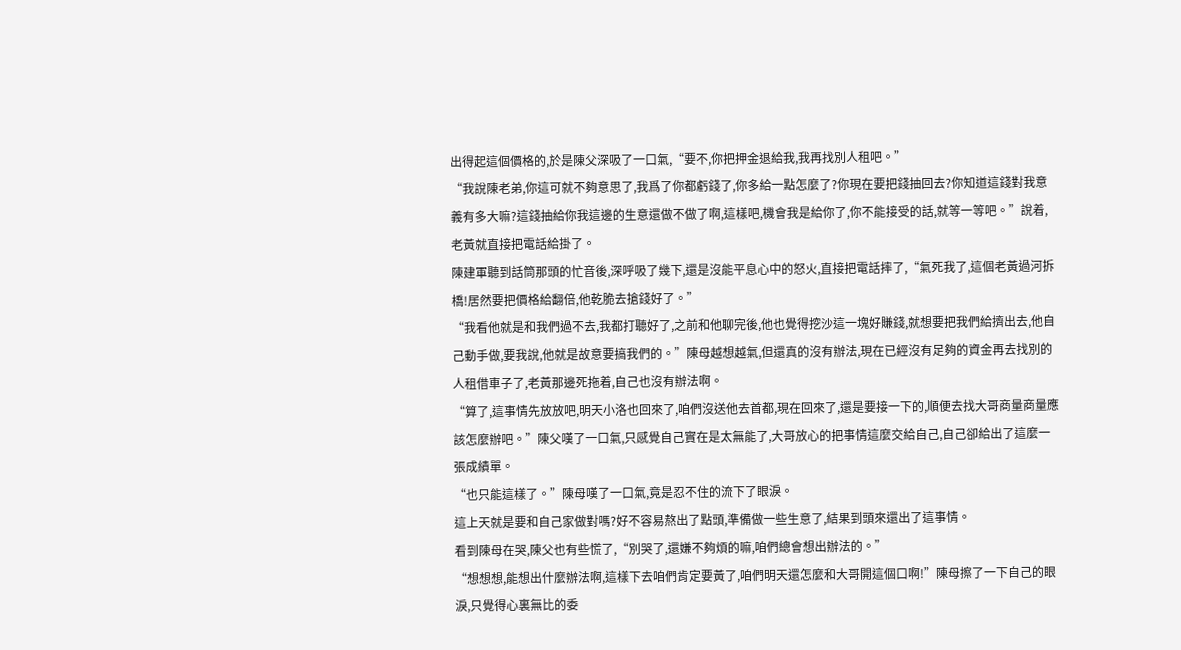出得起這個價格的,於是陳父深吸了一口氣,“要不,你把押金退給我,我再找別人租吧。”
“我說陳老弟,你這可就不夠意思了,我爲了你都虧錢了,你多給一點怎麼了?你現在要把錢抽回去?你知道這錢對我意義有多大嘛?這錢抽給你我這邊的生意還做不做了啊,這樣吧,機會我是給你了,你不能接受的話,就等一等吧。”說着,老黃就直接把電話給掛了。
陳建軍聽到話筒那頭的忙音後,深呼吸了幾下,還是沒能平息心中的怒火,直接把電話摔了,“氣死我了,這個老黃過河拆橋!居然要把價格給翻倍,他乾脆去搶錢好了。”
“我看他就是和我們過不去,我都打聽好了,之前和他聊完後,他也覺得挖沙這一塊好賺錢,就想要把我們給擠出去,他自己動手做,要我說,他就是故意要搞我們的。”陳母越想越氣,但還真的沒有辦法,現在已經沒有足夠的資金再去找別的人租借車子了,老黃那邊死拖着,自己也沒有辦法啊。
“算了,這事情先放放吧,明天小洛也回來了,咱們沒送他去首都,現在回來了,還是要接一下的,順便去找大哥商量商量應該怎麼辦吧。”陳父嘆了一口氣,只感覺自己實在是太無能了,大哥放心的把事情這麼交給自己,自己卻給出了這麼一張成績單。
“也只能這樣了。”陳母嘆了一口氣,竟是忍不住的流下了眼淚。
這上天就是要和自己家做對嗎?好不容易熬出了點頭,準備做一些生意了,結果到頭來還出了這事情。
看到陳母在哭,陳父也有些慌了,“別哭了,還嫌不夠煩的嘛,咱們總會想出辦法的。”
“想想想,能想出什麼辦法啊,這樣下去咱們肯定要黃了,咱們明天還怎麼和大哥開這個口啊!”陳母擦了一下自己的眼淚,只覺得心裏無比的委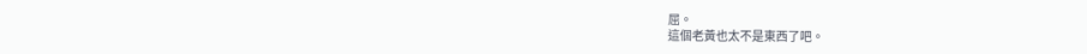屈。
這個老黃也太不是東西了吧。